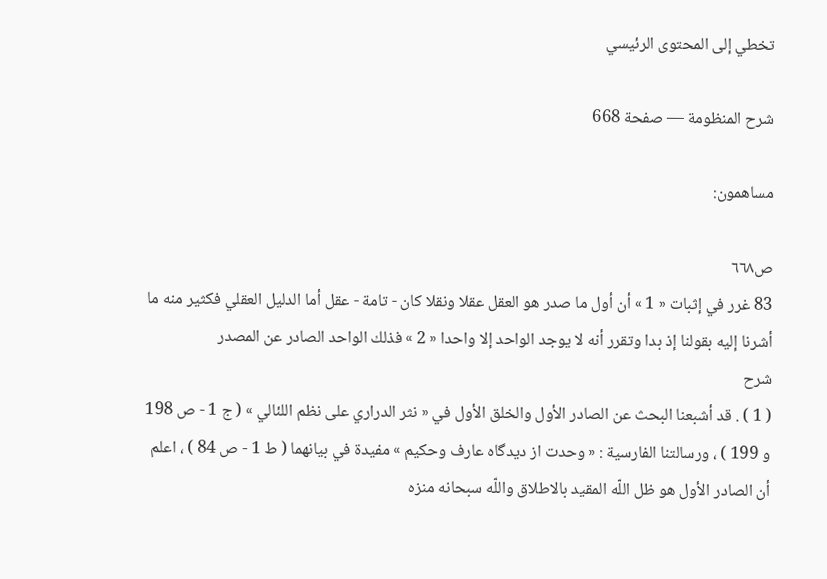تخطي إلى المحتوى الرئيسي

شرح المنظومة — صفحة 668

مساهمون:

ص٦٦٨
83 غرر في إثبات « 1 » أن أول ما صدر هو العقل عقلا ونقلا كان - تامة - عقل أما الدليل العقلي فكثير منه ما أشرنا إليه بقولنا إذ بدا وتقرر أنه لا يوجد الواحد إلا واحدا « 2 » فذلك الواحد الصادر عن المصدر
شرح
( 1 ) . قد أشبعنا البحث عن الصادر الأول والخلق الأول في « نثر الدراري على نظم اللئالي » ( ج 1 - ص 198 و 199 ) ، ورسالتنا الفارسية : « وحدت از ديدگاه عارف وحكيم » مفيدة في بيانهما ( ط 1 - ص 84 ) ، اعلم أن الصادر الأول هو ظل اللّه المقيد بالاطلاق واللّه سبحانه منزه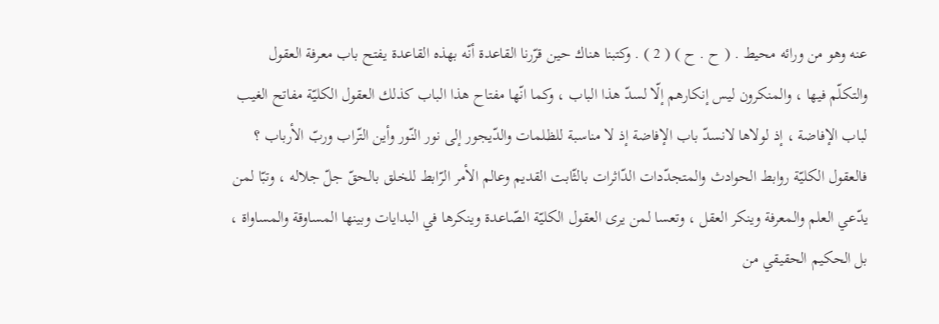عنه وهو من ورائه محيط . ( ح . ح ) ( 2 ) . وكتبنا هناك حين قرّرنا القاعدة أنّه بهذه القاعدة يفتح باب معرفة العقول والتكلّم فيها ، والمنكرون ليس إنكارهم إلّا لسدّ هذا الباب ، وكما انّها مفتاح هذا الباب كذلك العقول الكليّة مفاتح الغيب لباب الإفاضة ، إذ لولاها لانسدّ باب الإفاضة إذ لا مناسبة للظلمات والدّيجور إلى نور النّور وأين التّراب وربّ الأرباب ؟ فالعقول الكليّة روابط الحوادث والمتجدّدات الدّاثرات بالثّابت القديم وعالم الأمر الرّابط للخلق بالحقّ جلّ جلاله ، وتبّا لمن يدّعي العلم والمعرفة وينكر العقل ، وتعسا لمن يرى العقول الكليّة الصّاعدة وينكرها في البدايات وبينها المساوقة والمساواة ، بل الحكيم الحقيقي من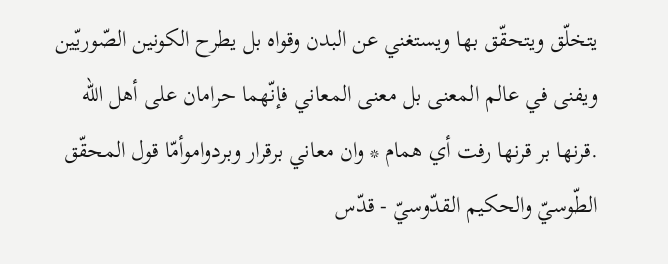يتخلّق ويتحقّق بها ويستغني عن البدن وقواه بل يطرح الكونين الصّوريّين ويفنى في عالم المعنى بل معنى المعاني فإنّهما حرامان على أهل اللّه .قرنها بر قرنها رفت أي همام * وان معاني برقرار وبردواموأمّا قول المحقّق الطّوسيّ والحكيم القدّوسيّ - قدّس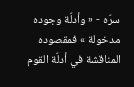سرّه - « وأدلّة وجوده مدخولة » فمقصوده المناقشة في أدلّة القوم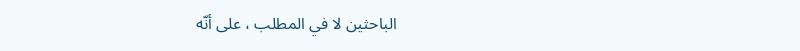الباحثين لا في المطلب ، على أنّه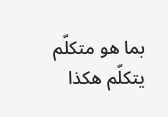بما هو متكلّم يتكلّم هكذا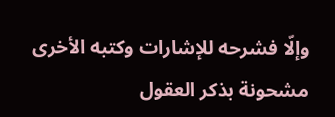وإلّا فشرحه للإشارات وكتبه الأخرى مشحونة بذكر العقول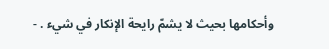وأحكامها بحيث لا يشمّ رايحة الإنكار في شيء . -